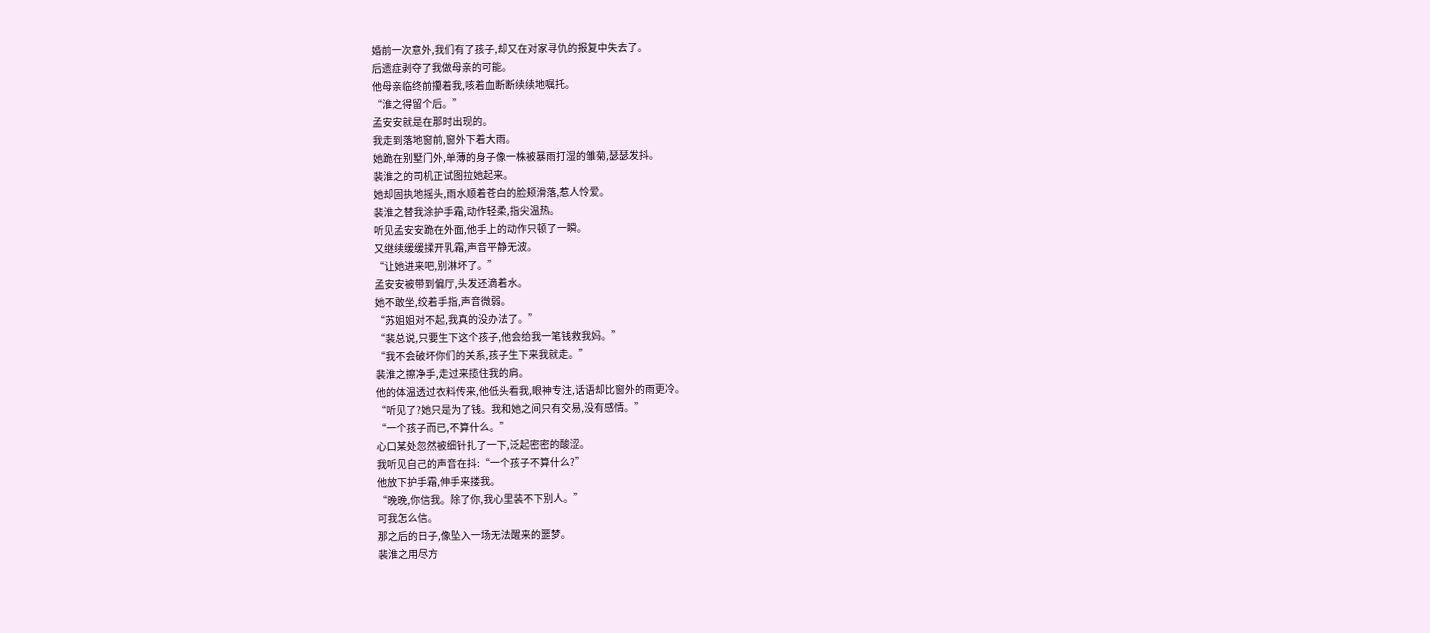婚前一次意外,我们有了孩子,却又在对家寻仇的报复中失去了。
后遗症剥夺了我做母亲的可能。
他母亲临终前攥着我,咳着血断断续续地嘱托。
“淮之得留个后。”
孟安安就是在那时出现的。
我走到落地窗前,窗外下着大雨。
她跪在别墅门外,单薄的身子像一株被暴雨打湿的雏菊,瑟瑟发抖。
裴淮之的司机正试图拉她起来。
她却固执地摇头,雨水顺着苍白的脸颊滑落,惹人怜爱。
裴淮之替我涂护手霜,动作轻柔,指尖温热。
听见孟安安跪在外面,他手上的动作只顿了一瞬。
又继续缓缓揉开乳霜,声音平静无波。
“让她进来吧,别淋坏了。”
孟安安被带到偏厅,头发还滴着水。
她不敢坐,绞着手指,声音微弱。
“苏姐姐对不起,我真的没办法了。”
“裴总说,只要生下这个孩子,他会给我一笔钱救我妈。”
“我不会破坏你们的关系,孩子生下来我就走。”
裴淮之擦净手,走过来揽住我的肩。
他的体温透过衣料传来,他低头看我,眼神专注,话语却比窗外的雨更冷。
“听见了?她只是为了钱。我和她之间只有交易,没有感情。”
“一个孩子而已,不算什么。”
心口某处忽然被细针扎了一下,泛起密密的酸涩。
我听见自己的声音在抖:“一个孩子不算什么?”
他放下护手霜,伸手来搂我。
“晚晚,你信我。除了你,我心里装不下别人。”
可我怎么信。
那之后的日子,像坠入一场无法醒来的噩梦。
裴淮之用尽方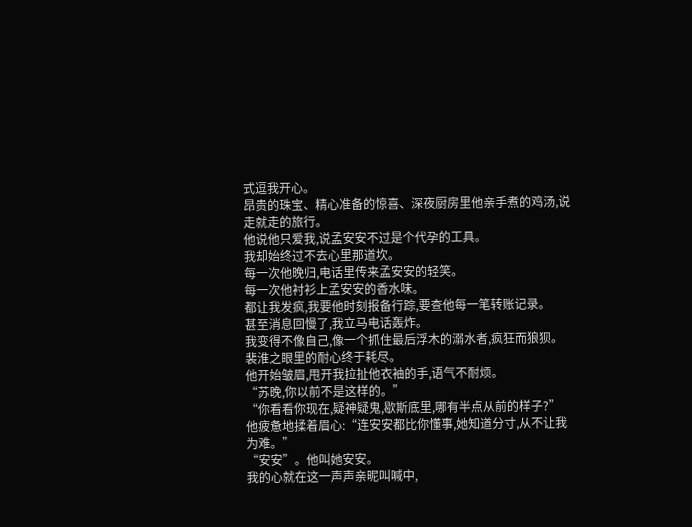式逗我开心。
昂贵的珠宝、精心准备的惊喜、深夜厨房里他亲手煮的鸡汤,说走就走的旅行。
他说他只爱我,说孟安安不过是个代孕的工具。
我却始终过不去心里那道坎。
每一次他晚归,电话里传来孟安安的轻笑。
每一次他衬衫上孟安安的香水味。
都让我发疯,我要他时刻报备行踪,要查他每一笔转账记录。
甚至消息回慢了,我立马电话轰炸。
我变得不像自己,像一个抓住最后浮木的溺水者,疯狂而狼狈。
裴淮之眼里的耐心终于耗尽。
他开始皱眉,甩开我拉扯他衣袖的手,语气不耐烦。
“苏晚,你以前不是这样的。”
“你看看你现在,疑神疑鬼,歇斯底里,哪有半点从前的样子?”
他疲惫地揉着眉心:“连安安都比你懂事,她知道分寸,从不让我为难。”
“安安”。他叫她安安。
我的心就在这一声声亲昵叫喊中,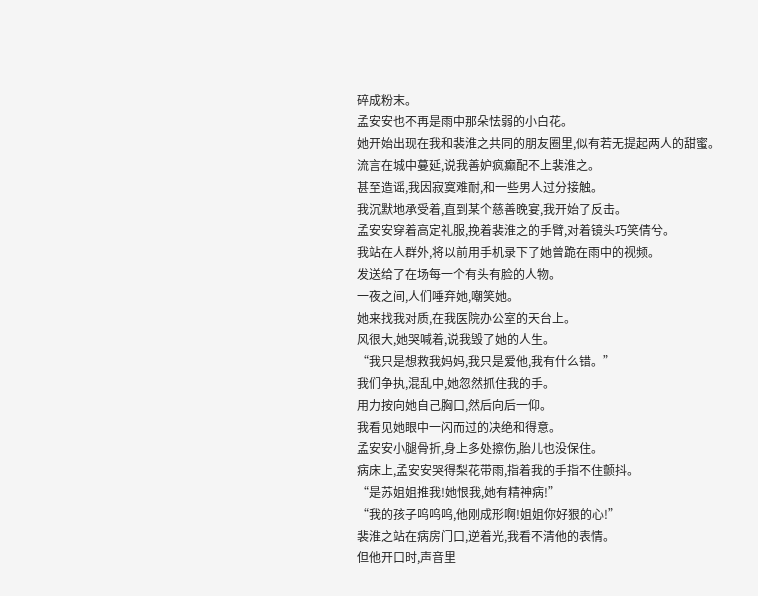碎成粉末。
孟安安也不再是雨中那朵怯弱的小白花。
她开始出现在我和裴淮之共同的朋友圈里,似有若无提起两人的甜蜜。
流言在城中蔓延,说我善妒疯癫配不上裴淮之。
甚至造谣,我因寂寞难耐,和一些男人过分接触。
我沉默地承受着,直到某个慈善晚宴,我开始了反击。
孟安安穿着高定礼服,挽着裴淮之的手臂,对着镜头巧笑倩兮。
我站在人群外,将以前用手机录下了她曾跪在雨中的视频。
发送给了在场每一个有头有脸的人物。
一夜之间,人们唾弃她,嘲笑她。
她来找我对质,在我医院办公室的天台上。
风很大,她哭喊着,说我毁了她的人生。
“我只是想救我妈妈,我只是爱他,我有什么错。”
我们争执,混乱中,她忽然抓住我的手。
用力按向她自己胸口,然后向后一仰。
我看见她眼中一闪而过的决绝和得意。
孟安安小腿骨折,身上多处擦伤,胎儿也没保住。
病床上,孟安安哭得梨花带雨,指着我的手指不住颤抖。
“是苏姐姐推我!她恨我,她有精神病!”
“我的孩子呜呜呜,他刚成形啊!姐姐你好狠的心!”
裴淮之站在病房门口,逆着光,我看不清他的表情。
但他开口时,声音里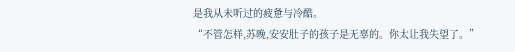是我从未听过的疲惫与冷酷。
“不管怎样,苏晚,安安肚子的孩子是无辜的。你太让我失望了。”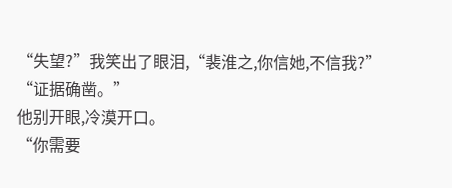“失望?”我笑出了眼泪,“裴淮之,你信她,不信我?”
“证据确凿。”
他别开眼,冷漠开口。
“你需要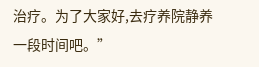治疗。为了大家好,去疗养院静养一段时间吧。”